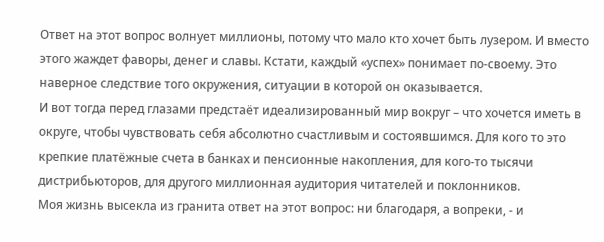Ответ на этот вопрос волнует миллионы, потому что мало кто хочет быть лузером. И вместо этого жаждет фаворы, денег и славы. Кстати, каждый «успех» понимает по-своему. Это наверное следствие того окружения, ситуации в которой он оказывается.
И вот тогда перед глазами предстаёт идеализированный мир вокруг – что хочется иметь в округе, чтобы чувствовать себя абсолютно счастливым и состоявшимся. Для кого то это крепкие платёжные счета в банках и пенсионные накопления, для кого-то тысячи дистрибьюторов, для другого миллионная аудитория читателей и поклонников.
Моя жизнь высекла из гранита ответ на этот вопрос: ни благодаря, а вопреки, - и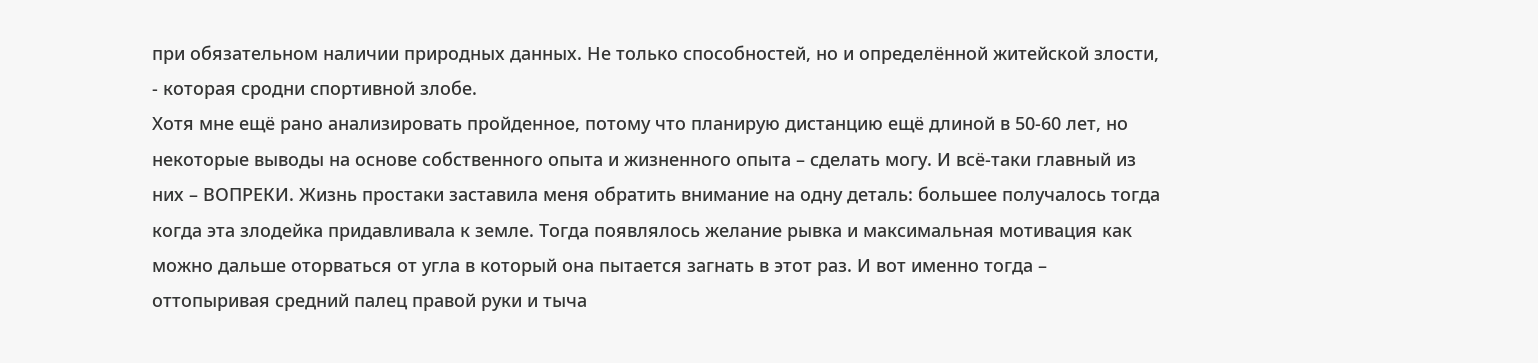при обязательном наличии природных данных. Не только способностей, но и определённой житейской злости, - которая сродни спортивной злобе.
Хотя мне ещё рано анализировать пройденное, потому что планирую дистанцию ещё длиной в 50-60 лет, но некоторые выводы на основе собственного опыта и жизненного опыта – сделать могу. И всё-таки главный из них – ВОПРЕКИ. Жизнь простаки заставила меня обратить внимание на одну деталь: большее получалось тогда когда эта злодейка придавливала к земле. Тогда появлялось желание рывка и максимальная мотивация как можно дальше оторваться от угла в который она пытается загнать в этот раз. И вот именно тогда – оттопыривая средний палец правой руки и тыча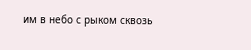им в небо с рыком сквозь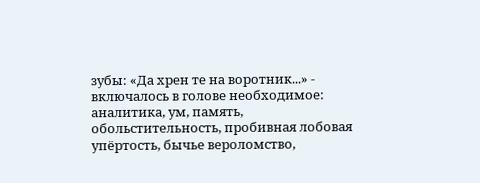зубы: «Да хрен те на воротник...» - включалось в голове необходимое: аналитика, ум, память, обольстительность, пробивная лобовая упёртость, бычье вероломство,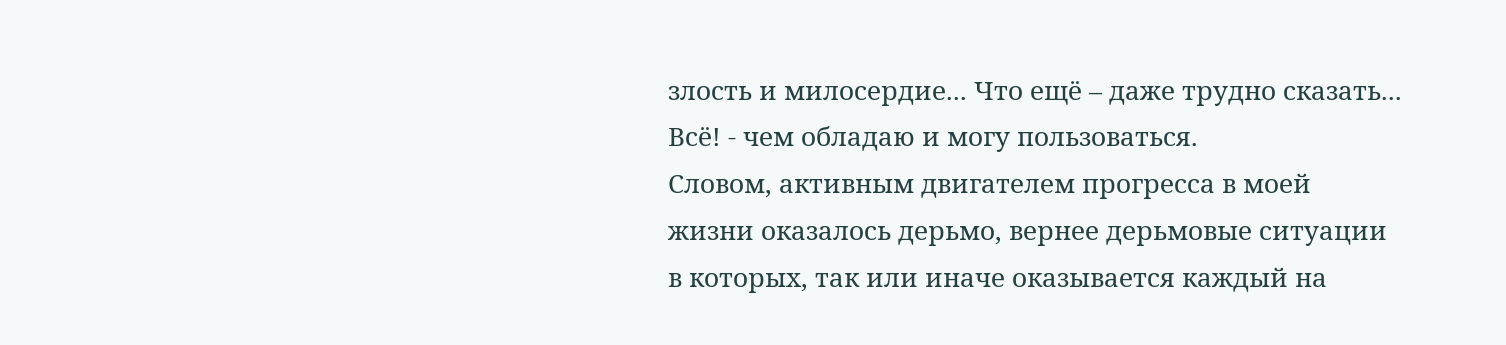злость и милосердие... Что ещё – даже трудно сказать... Всё! - чем обладаю и могу пользоваться.
Словом, активным двигателем прогресса в моей жизни оказалось дерьмо, вернее дерьмовые ситуации в которых, так или иначе оказывается каждый на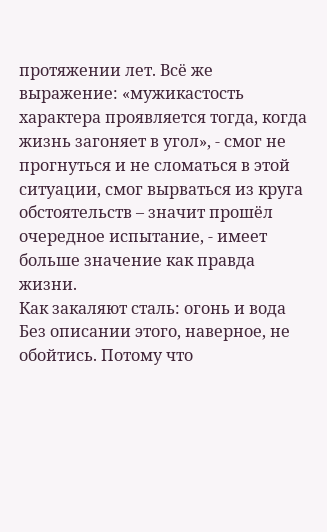протяжении лет. Всё же выражение: «мужикастость характера проявляется тогда, когда жизнь загоняет в угол», - смог не прогнуться и не сломаться в этой ситуации, смог вырваться из круга обстоятельств – значит прошёл очередное испытание, - имеет больше значение как правда жизни.
Как закаляют сталь: огонь и вода
Без описании этого, наверное, не обойтись. Потому что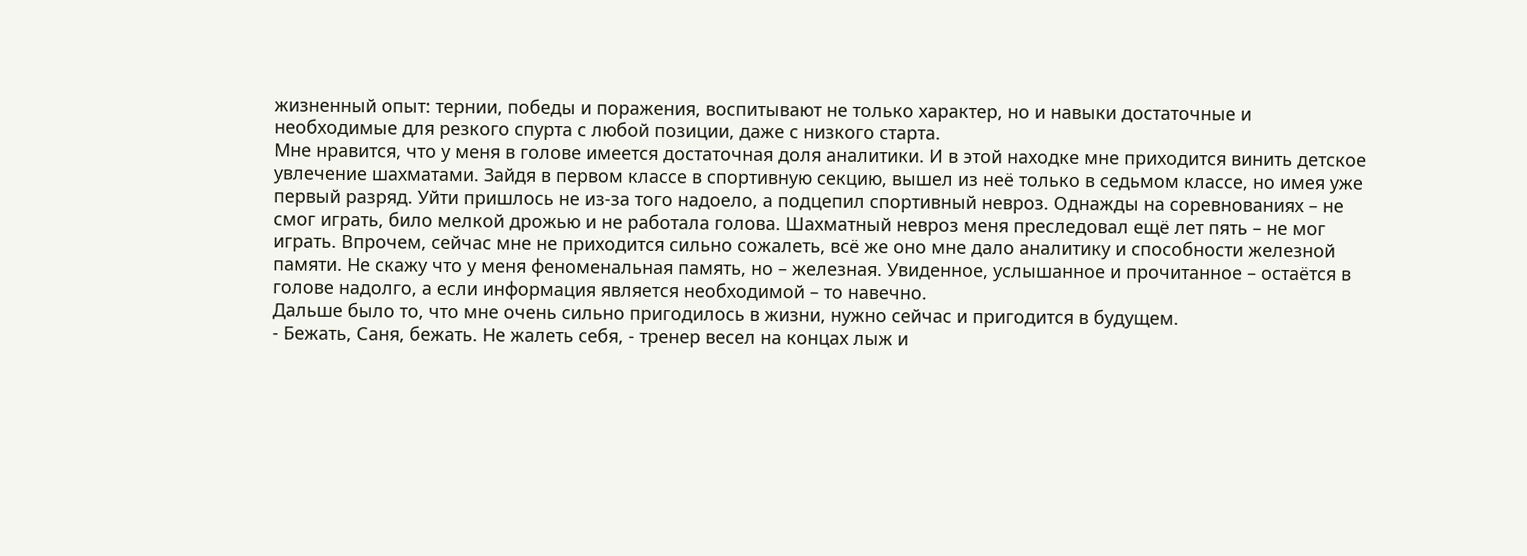жизненный опыт: тернии, победы и поражения, воспитывают не только характер, но и навыки достаточные и необходимые для резкого спурта с любой позиции, даже с низкого старта.
Мне нравится, что у меня в голове имеется достаточная доля аналитики. И в этой находке мне приходится винить детское увлечение шахматами. Зайдя в первом классе в спортивную секцию, вышел из неё только в седьмом классе, но имея уже первый разряд. Уйти пришлось не из-за того надоело, а подцепил спортивный невроз. Однажды на соревнованиях – не смог играть, било мелкой дрожью и не работала голова. Шахматный невроз меня преследовал ещё лет пять – не мог играть. Впрочем, сейчас мне не приходится сильно сожалеть, всё же оно мне дало аналитику и способности железной памяти. Не скажу что у меня феноменальная память, но – железная. Увиденное, услышанное и прочитанное – остаётся в голове надолго, а если информация является необходимой – то навечно.
Дальше было то, что мне очень сильно пригодилось в жизни, нужно сейчас и пригодится в будущем.
- Бежать, Саня, бежать. Не жалеть себя, - тренер весел на концах лыж и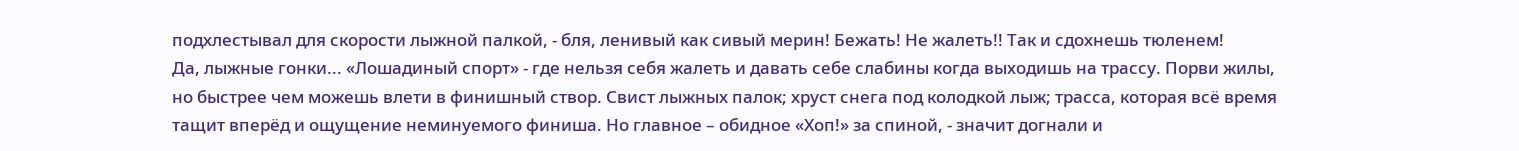подхлестывал для скорости лыжной палкой, - бля, ленивый как сивый мерин! Бежать! Не жалеть!! Так и сдохнешь тюленем!
Да, лыжные гонки... «Лошадиный спорт» - где нельзя себя жалеть и давать себе слабины когда выходишь на трассу. Порви жилы, но быстрее чем можешь влети в финишный створ. Свист лыжных палок; хруст снега под колодкой лыж; трасса, которая всё время тащит вперёд и ощущение неминуемого финиша. Но главное – обидное «Хоп!» за спиной, - значит догнали и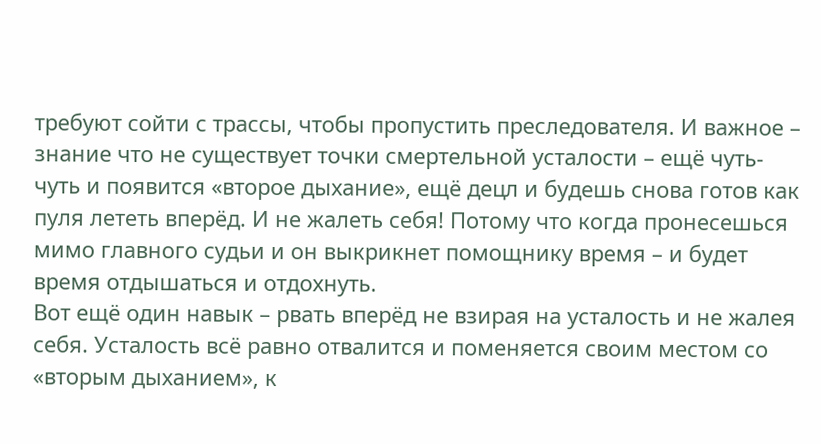требуют сойти с трассы, чтобы пропустить преследователя. И важное – знание что не существует точки смертельной усталости – ещё чуть-чуть и появится «второе дыхание», ещё децл и будешь снова готов как пуля лететь вперёд. И не жалеть себя! Потому что когда пронесешься мимо главного судьи и он выкрикнет помощнику время – и будет время отдышаться и отдохнуть.
Вот ещё один навык – рвать вперёд не взирая на усталость и не жалея себя. Усталость всё равно отвалится и поменяется своим местом со «вторым дыханием», к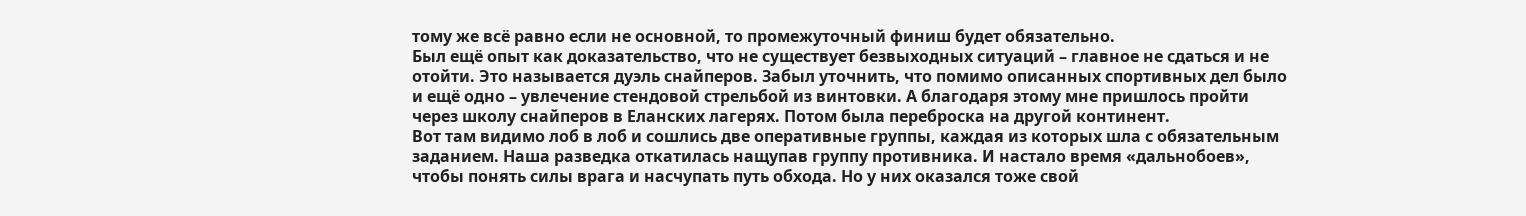тому же всё равно если не основной, то промежуточный финиш будет обязательно.
Был ещё опыт как доказательство, что не существует безвыходных ситуаций – главное не сдаться и не отойти. Это называется дуэль снайперов. Забыл уточнить, что помимо описанных спортивных дел было и ещё одно – увлечение стендовой стрельбой из винтовки. А благодаря этому мне пришлось пройти через школу снайперов в Еланских лагерях. Потом была переброска на другой континент.
Вот там видимо лоб в лоб и сошлись две оперативные группы, каждая из которых шла с обязательным заданием. Наша разведка откатилась нащупав группу противника. И настало время «дальнобоев», чтобы понять силы врага и насчупать путь обхода. Но у них оказался тоже свой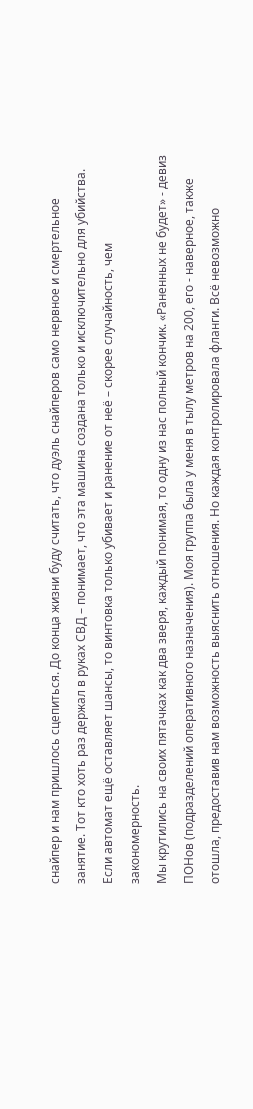снайпер и нам пришлось сцепиться. До конца жизни буду считать, что дуэль снайперов само нервное и смертельное занятие. Тот кто хоть раз держал в руках СВД – понимает, что эта машина создана только и исключительно для убийства. Если автомат ещё оставляет шансы, то винтовка только убивает и ранение от неё – скорее случайность, чем закономерность.
Мы крутились на своих пятачках как два зверя, каждый понимая, то одну из нас полный кончик. «Раненных не будет» - девиз ПОНов (подразделений оперативного назначения). Моя группа была у меня в тылу метров на 200, его - наверное, также отошла, предоставив нам возможность выяснить отношения. Но каждая контролировала фланги. Всё невозможно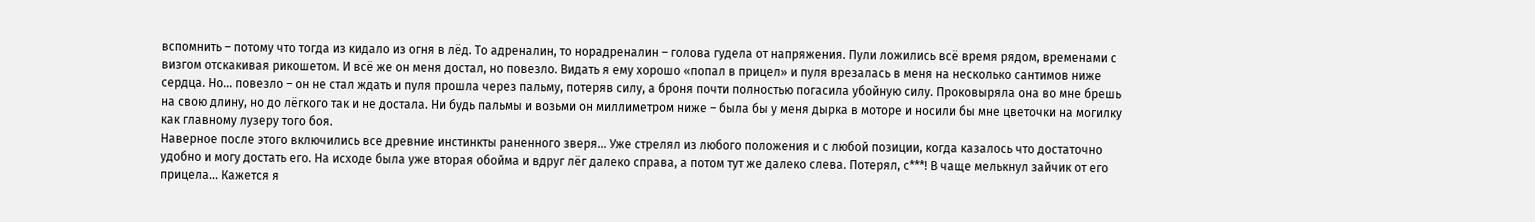вспомнить – потому что тогда из кидало из огня в лёд. То адреналин, то норадреналин – голова гудела от напряжения. Пули ложились всё время рядом, временами с визгом отскакивая рикошетом. И всё же он меня достал, но повезло. Видать я ему хорошо «попал в прицел» и пуля врезалась в меня на несколько сантимов ниже сердца. Но... повезло – он не стал ждать и пуля прошла через пальму, потеряв силу, а броня почти полностью погасила убойную силу. Проковыряла она во мне брешь на свою длину, но до лёгкого так и не достала. Ни будь пальмы и возьми он миллиметром ниже – была бы у меня дырка в моторе и носили бы мне цветочки на могилку как главному лузеру того боя.
Наверное после этого включились все древние инстинкты раненного зверя... Уже стрелял из любого положения и с любой позиции, когда казалось что достаточно удобно и могу достать его. На исходе была уже вторая обойма и вдруг лёг далеко справа, а потом тут же далеко слева. Потерял, с***! В чаще мелькнул зайчик от его прицела... Кажется я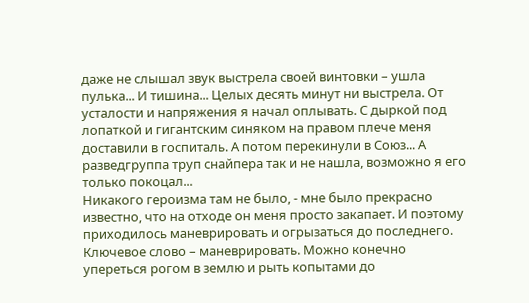даже не слышал звук выстрела своей винтовки – ушла пулька... И тишина... Целых десять минут ни выстрела. От усталости и напряжения я начал оплывать. С дыркой под лопаткой и гигантским синяком на правом плече меня доставили в госпиталь. А потом перекинули в Союз... А разведгруппа труп снайпера так и не нашла, возможно я его только покоцал...
Никакого героизма там не было, - мне было прекрасно известно, что на отходе он меня просто закапает. И поэтому приходилось маневрировать и огрызаться до последнего. Ключевое слово – маневрировать. Можно конечно упереться рогом в землю и рыть копытами до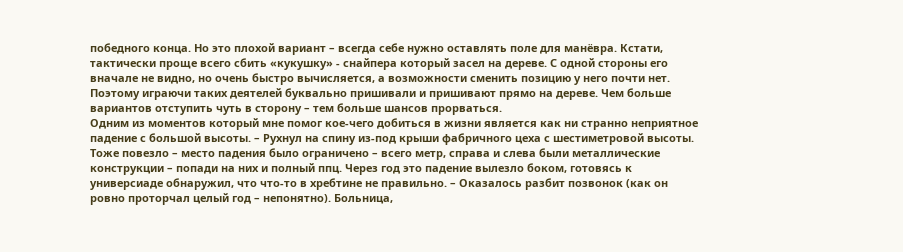победного конца. Но это плохой вариант – всегда себе нужно оставлять поле для манёвра. Кстати, тактически проще всего сбить «кукушку» - снайпера который засел на дереве. С одной стороны его вначале не видно, но очень быстро вычисляется, а возможности сменить позицию у него почти нет. Поэтому играючи таких деятелей буквально пришивали и пришивают прямо на дереве. Чем больше вариантов отступить чуть в сторону – тем больше шансов прорваться.
Одним из моментов который мне помог кое-чего добиться в жизни является как ни странно неприятное падение с большой высоты. – Рухнул на спину из-под крыши фабричного цеха с шестиметровой высоты. Тоже повезло – место падения было ограничено – всего метр, справа и слева были металлические конструкции – попади на них и полный ппц. Через год это падение вылезло боком, готовясь к универсиаде обнаружил, что что-то в хребтине не правильно. – Оказалось разбит позвонок (как он ровно проторчал целый год – непонятно). Больница,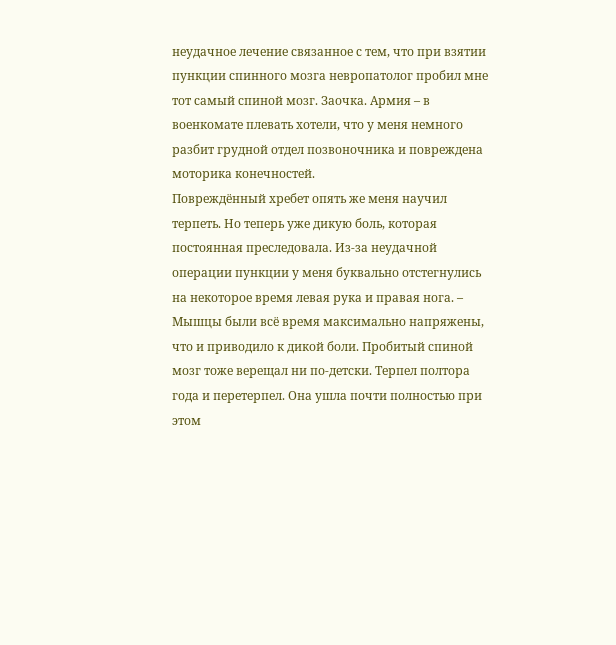неудачное лечение связанное с тем, что при взятии пункции спинного мозга невропатолог пробил мне тот самый спиной мозг. Заочка. Армия – в военкомате плевать хотели, что у меня немного разбит грудной отдел позвоночника и повреждена моторика конечностей.
Повреждённый хребет опять же меня научил терпеть. Но теперь уже дикую боль, которая постоянная преследовала. Из-за неудачной операции пункции у меня буквально отстегнулись на некоторое время левая рука и правая нога. – Мышцы были всё время максимально напряжены, что и приводило к дикой боли. Пробитый спиной мозг тоже верещал ни по-детски. Терпел полтора года и перетерпел. Она ушла почти полностью при этом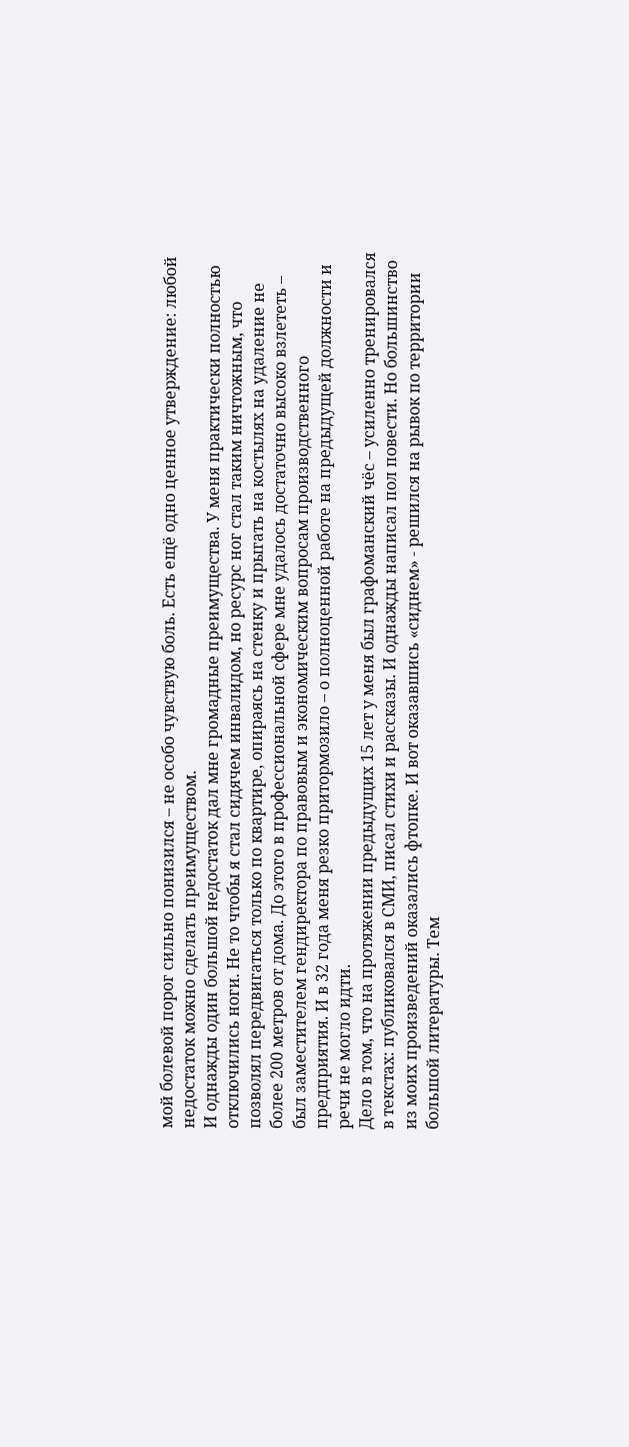мой болевой порог сильно понизился – не особо чувствую боль. Есть ещё одно ценное утверждение: любой недостаток можно сделать преимуществом.
И однажды один большой недостаток дал мне громадные преимущества. У меня практически полностью отключились ноги. Не то чтобы я стал сидячем инвалидом, но ресурс ног стал таким ничтожным, что позволял передвигаться только по квартире, опираясь на стенку и прыгать на костылях на удаление не более 200 метров от дома. До этого в профессиональной сфере мне удалось достаточно высоко взлететь – был заместителем гендиректора по правовым и экономическим вопросам производственного предприятия. И в 32 года меня резко притормозило – о полноценной работе на предыдущей должности и речи не могло идти.
Дело в том, что на протяжении предыдущих 15 лет у меня был графоманский чёс – усиленно тренировался в текстах: публиковался в СМИ, писал стихи и рассказы. И однажды написал пол повести. Но большинство из моих произведений оказались фтопке. И вот оказавшись «сиднем» - решился на рывок по территории большой литературы. Тем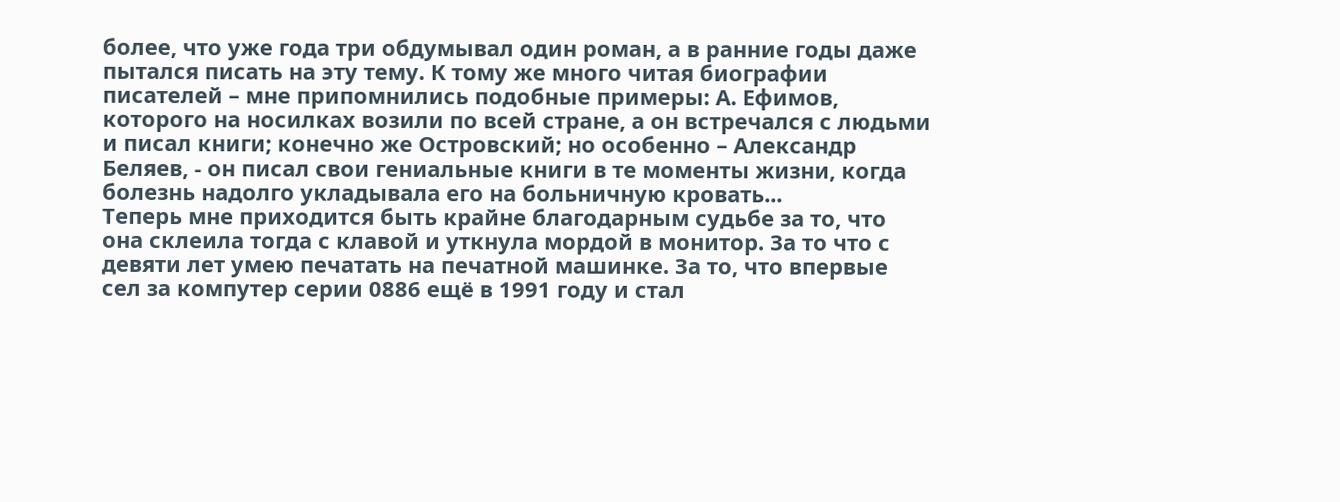более, что уже года три обдумывал один роман, а в ранние годы даже пытался писать на эту тему. К тому же много читая биографии писателей – мне припомнились подобные примеры: А. Ефимов, которого на носилках возили по всей стране, а он встречался с людьми и писал книги; конечно же Островский; но особенно – Александр Беляев, - он писал свои гениальные книги в те моменты жизни, когда болезнь надолго укладывала его на больничную кровать...
Теперь мне приходится быть крайне благодарным судьбе за то, что она склеила тогда с клавой и уткнула мордой в монитор. За то что с девяти лет умею печатать на печатной машинке. За то, что впервые сел за компутер серии 0886 ещё в 1991 году и стал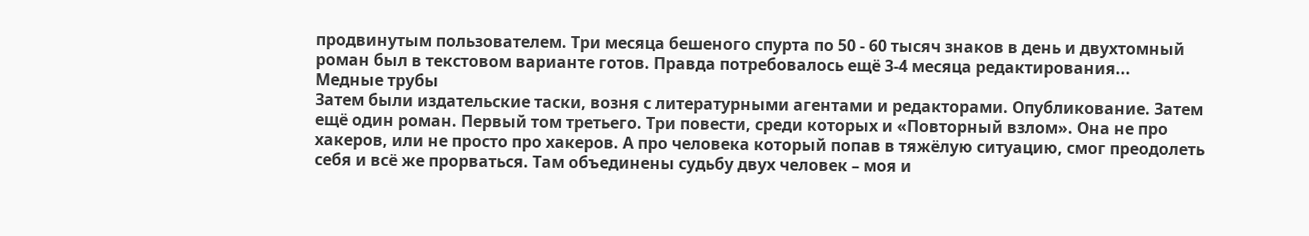продвинутым пользователем. Три месяца бешеного спурта по 50 - 60 тысяч знаков в день и двухтомный роман был в текстовом варианте готов. Правда потребовалось ещё 3-4 месяца редактирования...
Медные трубы
Затем были издательские таски, возня с литературными агентами и редакторами. Опубликование. Затем ещё один роман. Первый том третьего. Три повести, среди которых и «Повторный взлом». Она не про хакеров, или не просто про хакеров. А про человека который попав в тяжёлую ситуацию, смог преодолеть себя и всё же прорваться. Там объединены судьбу двух человек – моя и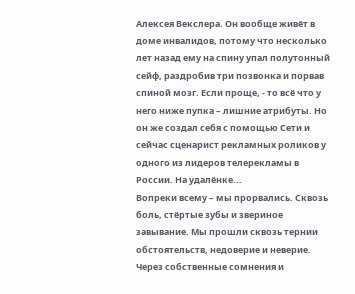Алексея Векслера. Он вообще живёт в доме инвалидов, потому что несколько лет назад ему на спину упал полутонный сейф, раздробив три позвонка и порвав спиной мозг. Если проще, - то всё что у него ниже пупка – лишние атрибуты. Но он же создал себя с помощью Сети и сейчас сценарист рекламных роликов у одного из лидеров телерекламы в России. На удалёнке...
Вопреки всему – мы прорвались. Сквозь боль, стёртые зубы и звериное завывание. Мы прошли сквозь тернии обстоятельств, недоверие и неверие. Через собственные сомнения и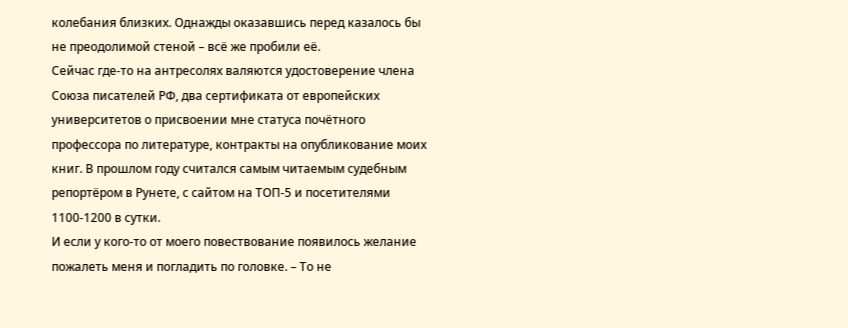колебания близких. Однажды оказавшись перед казалось бы не преодолимой стеной – всё же пробили её.
Сейчас где-то на антресолях валяются удостоверение члена Союза писателей РФ, два сертификата от европейских университетов о присвоении мне статуса почётного профессора по литературе, контракты на опубликование моих книг. В прошлом году считался самым читаемым судебным репортёром в Рунете, с сайтом на ТОП-5 и посетителями 1100-1200 в сутки.
И если у кого-то от моего повествование появилось желание пожалеть меня и погладить по головке. – То не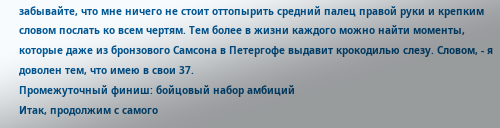забывайте, что мне ничего не стоит оттопырить средний палец правой руки и крепким словом послать ко всем чертям. Тем более в жизни каждого можно найти моменты, которые даже из бронзового Самсона в Петергофе выдавит крокодилью слезу. Словом, - я доволен тем, что имею в свои 37.
Промежуточный финиш: бойцовый набор амбиций
Итак, продолжим с самого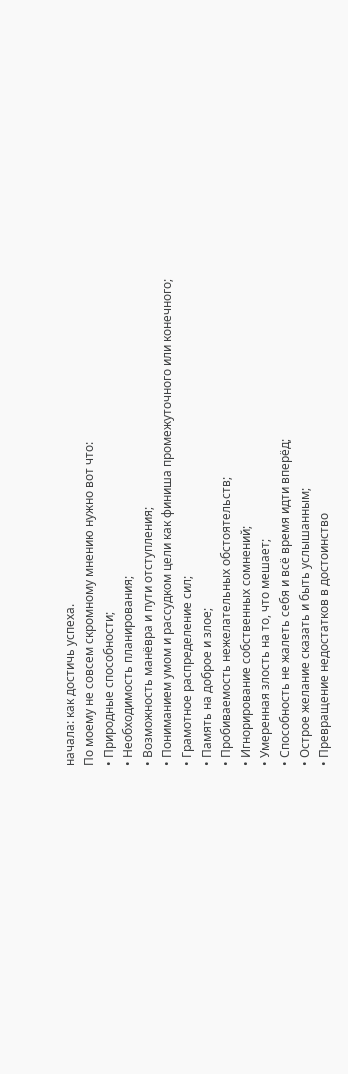начала: как достичь успеха.
По моему не совсем скромному мнению нужно вот что:
• Природные способности;
• Необходимость планирования;
• Возможность манёвра и пути отступления;
• Пониманием умом и рассудком цели как финиша промежуточного или конечного;
• Грамотное распределение сил;
• Память на доброе и злое;
• Пробиваемость нежелательных обстоятельств;
• Игнорирование собственных сомнений;
• Умеренная злость на то, что мешает;
• Способность не жалеть себя и всё время идти вперёд;
• Острое желание сказать и быть услышанным;
• Превращение недостатков в достоинство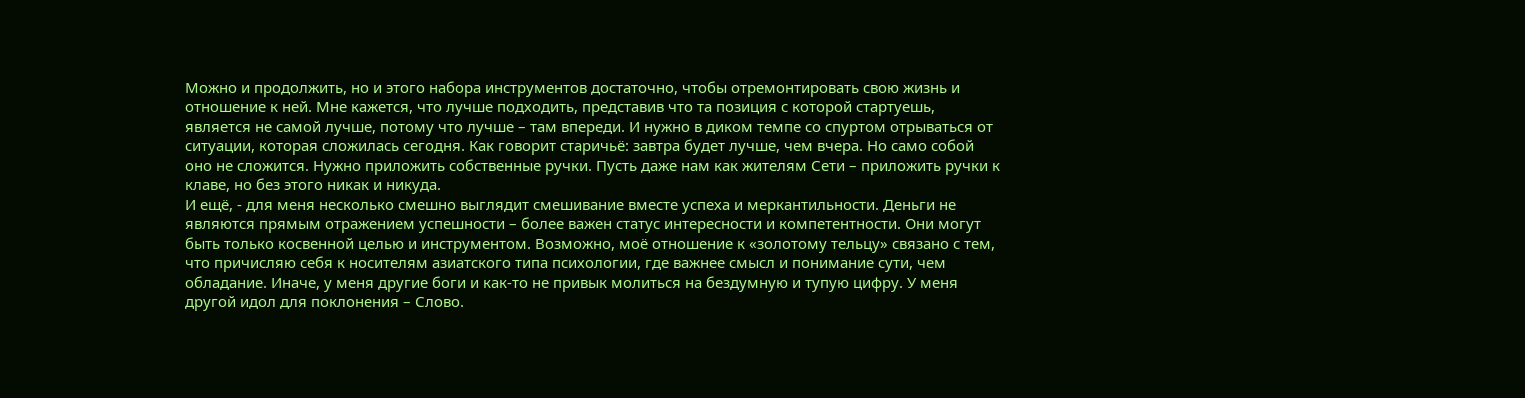Можно и продолжить, но и этого набора инструментов достаточно, чтобы отремонтировать свою жизнь и отношение к ней. Мне кажется, что лучше подходить, представив что та позиция с которой стартуешь, является не самой лучше, потому что лучше – там впереди. И нужно в диком темпе со спуртом отрываться от ситуации, которая сложилась сегодня. Как говорит старичьё: завтра будет лучше, чем вчера. Но само собой оно не сложится. Нужно приложить собственные ручки. Пусть даже нам как жителям Сети – приложить ручки к клаве, но без этого никак и никуда.
И ещё, - для меня несколько смешно выглядит смешивание вместе успеха и меркантильности. Деньги не являются прямым отражением успешности – более важен статус интересности и компетентности. Они могут быть только косвенной целью и инструментом. Возможно, моё отношение к «золотому тельцу» связано с тем, что причисляю себя к носителям азиатского типа психологии, где важнее смысл и понимание сути, чем обладание. Иначе, у меня другие боги и как-то не привык молиться на бездумную и тупую цифру. У меня другой идол для поклонения – Слово.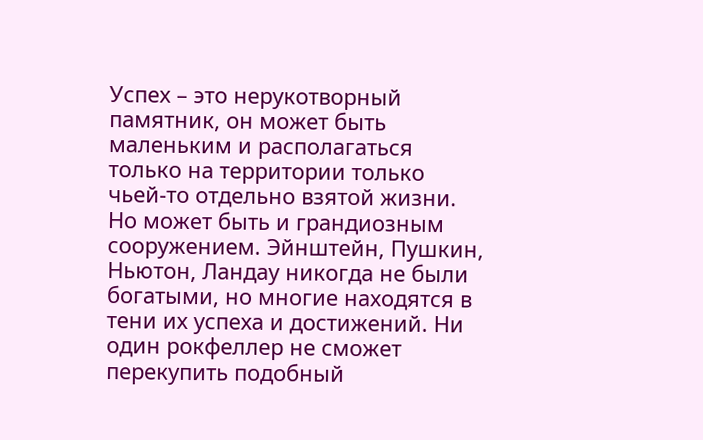Успех – это нерукотворный памятник, он может быть маленьким и располагаться только на территории только чьей-то отдельно взятой жизни. Но может быть и грандиозным сооружением. Эйнштейн, Пушкин, Ньютон, Ландау никогда не были богатыми, но многие находятся в тени их успеха и достижений. Ни один рокфеллер не сможет перекупить подобный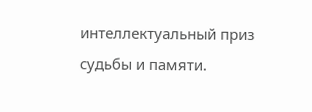интеллектуальный приз судьбы и памяти.